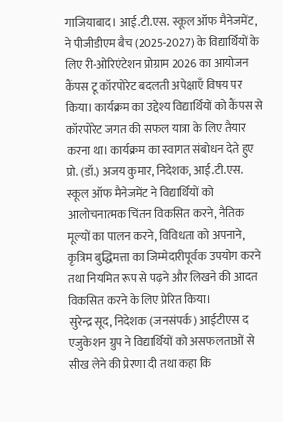गाजियाबाद। आई.टी.एस. स्कूल ऑफ मैनेजमेंट, ने पीजीडीएम बैच (2025-2027) के विद्यार्थियों के लिए री-ओरिएंटेशन प्रोग्राम 2026 का आयोजन कैंपस टू कॉरपोरेट बदलती अपेक्षाएँ विषय पर किया। कार्यक्रम का उद्देश्य विद्यार्थियों को कैंपस से कॉरपोरेट जगत की सफल यात्रा के लिए तैयार करना था। कार्यक्रम का स्वागत संबोधन देते हुए प्रो. (डॉ.) अजय कुमार, निदेशक, आई.टी.एस. स्कूल ऑफ मैनेजमेंट ने विद्यार्थियों को आलोचनात्मक चिंतन विकसित करने, नैतिक मूल्यों का पालन करने, विविधता को अपनाने, कृत्रिम बुद्धिमत्ता का जिम्मेदारीपूर्वक उपयोग करने तथा नियमित रूप से पढ़ने और लिखने की आदत विकसित करने के लिए प्रेरित किया।
सुरेन्द्र सूद, निदेशक (जनसंपर्क) आईटीएस द एजुकेशन ग्रुप ने विद्यार्थियों को असफलताओं से सीख लेने की प्रेरणा दी तथा कहा कि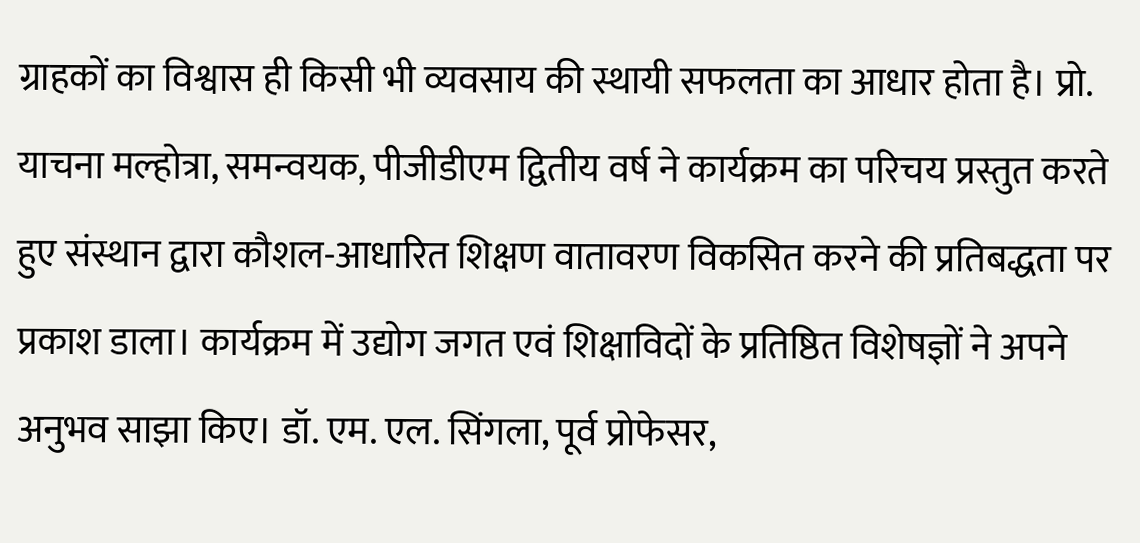ग्राहकों का विश्वास ही किसी भी व्यवसाय की स्थायी सफलता का आधार होता है। प्रो. याचना मल्होत्रा, समन्वयक, पीजीडीएम द्वितीय वर्ष ने कार्यक्रम का परिचय प्रस्तुत करते हुए संस्थान द्वारा कौशल-आधारित शिक्षण वातावरण विकसित करने की प्रतिबद्धता पर प्रकाश डाला। कार्यक्रम में उद्योग जगत एवं शिक्षाविदों के प्रतिष्ठित विशेषज्ञों ने अपने अनुभव साझा किए। डॉ. एम. एल. सिंगला, पूर्व प्रोफेसर,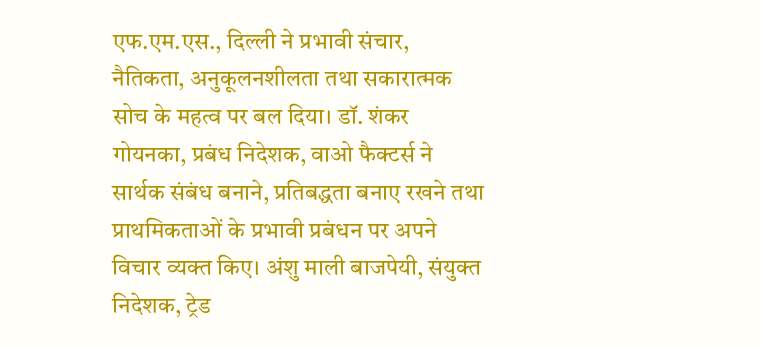एफ.एम.एस., दिल्ली ने प्रभावी संचार, नैतिकता, अनुकूलनशीलता तथा सकारात्मक सोच के महत्व पर बल दिया। डॉ. शंकर गोयनका, प्रबंध निदेशक, वाओ फैक्टर्स ने सार्थक संबंध बनाने, प्रतिबद्धता बनाए रखने तथा प्राथमिकताओं के प्रभावी प्रबंधन पर अपने विचार व्यक्त किए। अंशु माली बाजपेयी, संयुक्त निदेशक, ट्रेड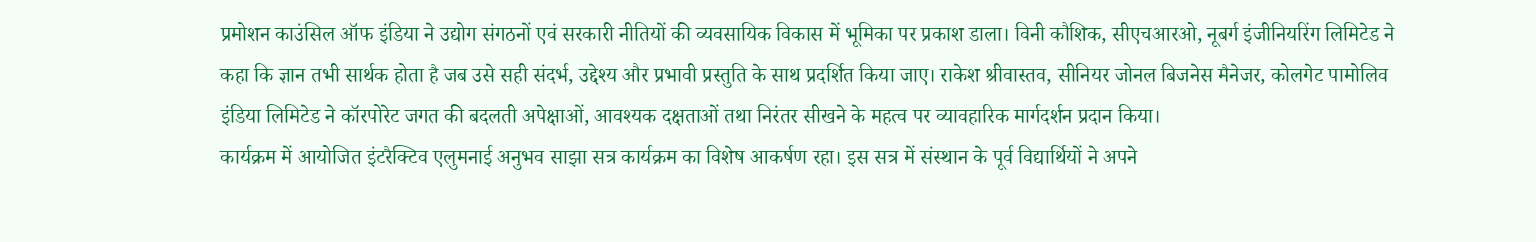प्रमोशन काउंसिल ऑफ इंडिया ने उद्योग संगठनों एवं सरकारी नीतियों की व्यवसायिक विकास में भूमिका पर प्रकाश डाला। विनी कौशिक, सीएचआरओ, नूबर्ग इंजीनियरिंग लिमिटेड ने कहा कि ज्ञान तभी सार्थक होता है जब उसे सही संदर्भ, उद्देश्य और प्रभावी प्रस्तुति के साथ प्रदर्शित किया जाए। राकेश श्रीवास्तव, सीनियर जोनल बिजनेस मैनेजर, कोलगेट पामोलिव इंडिया लिमिटेड ने कॉरपोरेट जगत की बदलती अपेक्षाओं, आवश्यक दक्षताओं तथा निरंतर सीखने के महत्व पर व्यावहारिक मार्गदर्शन प्रदान किया।
कार्यक्रम में आयोजित इंटरैक्टिव एलुमनाई अनुभव साझा सत्र कार्यक्रम का विशेष आकर्षण रहा। इस सत्र में संस्थान के पूर्व विद्यार्थियों ने अपने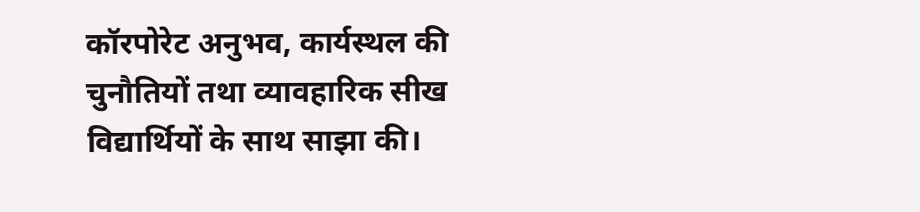कॉरपोरेट अनुभव, कार्यस्थल की चुनौतियों तथा व्यावहारिक सीख विद्यार्थियों के साथ साझा की।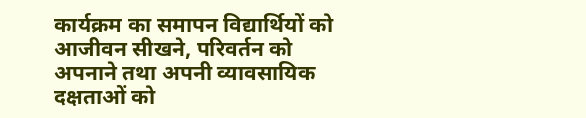कार्यक्रम का समापन विद्यार्थियों को आजीवन सीखने, परिवर्तन को अपनाने तथा अपनी व्यावसायिक दक्षताओं को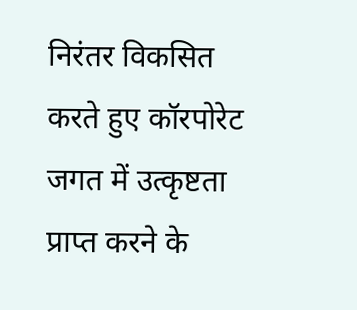निरंतर विकसित करते हुए कॉरपोरेट जगत में उत्कृष्टता प्राप्त करने के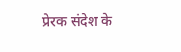प्रेरक संदेश के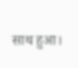साथ हुआ।